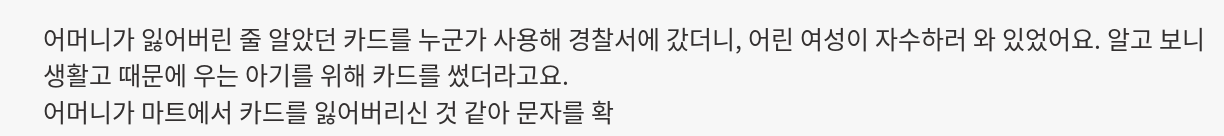어머니가 잃어버린 줄 알았던 카드를 누군가 사용해 경찰서에 갔더니, 어린 여성이 자수하러 와 있었어요. 알고 보니 생활고 때문에 우는 아기를 위해 카드를 썼더라고요.
어머니가 마트에서 카드를 잃어버리신 것 같아 문자를 확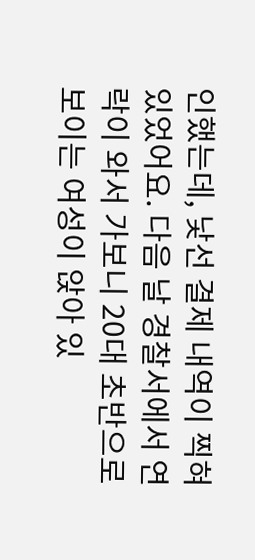인했는데, 낯선 결제 내역이 찍혀 있었어요. 다음 날 경찰서에서 연락이 와서 가보니 20대 초반으로 보이는 여성이 앉아 있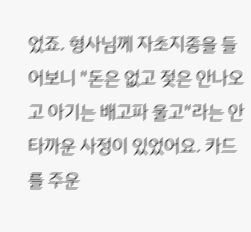었죠. 형사님께 자초지종을 들어보니 "돈은 없고 젖은 안나오고 아기는 배고파 울고"라는 안타까운 사정이 있었어요. 카드를 주운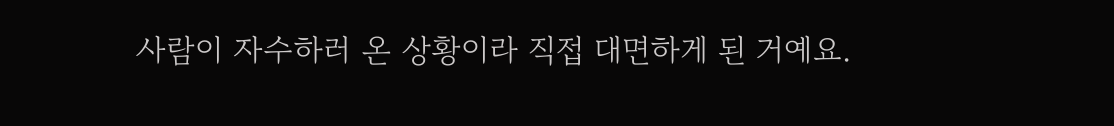사람이 자수하러 온 상황이라 직접 대면하게 된 거예요.